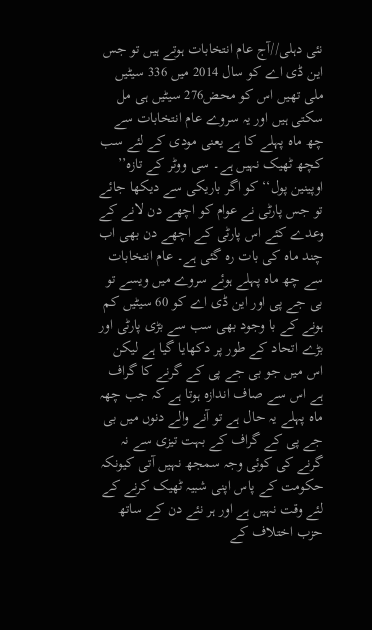نئی دہلی//آج عام انتخابات ہوتے ہیں تو جس این ڈی اے کو سال 2014 میں 336 سیٹیں ملی تھیں اس کو محض276 سیٹیں ہی مل سکتی ہیں اور یہ سروے عام انتخابات سے چھ ماہ پہلے کا ہے یعنی مودی کے لئے سب کچھ ٹھیک نہیں ہے۔ سی ووٹر کے تازہ’’ اوپینین پول‘‘ کو اگر باریکی سے دیکھا جائے تو جس پارٹی نے عوام کو اچھے دن لانے کے وعدے کئے اس پارٹی کے اچھے دن بھی اب چند ماہ کی بات رہ گئی ہے۔ عام انتخابات سے چھ ماہ پہلے ہوئے سروے میں ویسے تو بی جے پی اور این ڈی اے کو 60 سیٹیں کم ہونے کے با وجود بھی سب سے بڑی پارٹی اور بڑے اتحاد کے طور پر دکھایا گیا ہے لیکن اس میں جو بی جے پی کے گرنے کا گراف ہے اس سے صاف اندازہ ہوتا ہے کہ جب چھہ ماہ پہلے یہ حال ہے تو آنے والے دنوں میں بی جے پی کے گراف کے بہت تیزی سے نہ گرنے کی کوئی وجہ سمجھ نہیں آتی کیونکہ حکومت کے پاس اپنی شبیہ ٹھیک کرنے کے لئے وقت نہیں ہے اور ہر نئے دن کے ساتھ حزب اختلاف کے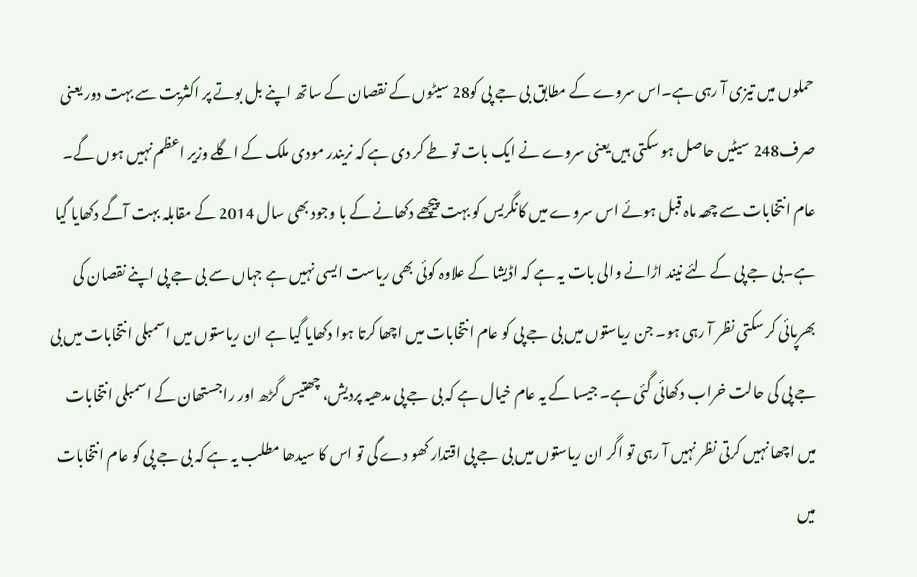حملوں میں تیزی آ رہی ہے۔اس سروے کے مطابق بی جے پی کو28 سیٹوں کے نقصان کے ساتھ اپنے بل بوتے پر اکثریت سے بہت دور یعنی صرف248 سیٹیں حاصل ہو سکتی ہیں یعنی سروے نے ایک بات تو طے کر دی ہے کہ نریندر مودی ملک کے اگلے وزیر اعظم نہیں ہوں گے۔ عام انتخابات سے چھہ ماہ قبل ہوئے اس سروے میں کانگریس کو بہت پیچھے دکھانے کے با وجود بھی سال 2014 کے مقابلہ بہت آگے دکھایا گیا ہے۔بی جے پی کے لئے نیند اڑانے والی بات یہ ہے کہ اڈیشا کے علاوہ کوئی بھی ریاست ایسی نہیں ہے جہاں سے بی جے پی اپنے نقصان کی بھرپائی کر سکتی نظر آ رہی ہو۔ جن ریاستوں میں بی جے پی کو عام انتخابات میں اچھا کرتا ہوا دکھایا گیا ہے ان ریاستوں میں اسمبلی انتخابات میں بی جے پی کی حالت خراب دکھائی گئی ہے۔ جیسا کے یہ عام خیال ہے کہ بی جے پی مدھیہ پردیش، چھتیس گڑھ اور راجستھان کے اسمبلی انتخابات میں اچھا نہیں کرتی نظر نہیں آ رہی تو اگر ان ریاستوں میں بی جے پی اقتدار کھو دے گی تو اس کا سیدھا مطلب یہ ہے کہ بی جے پی کو عام انتخابات میں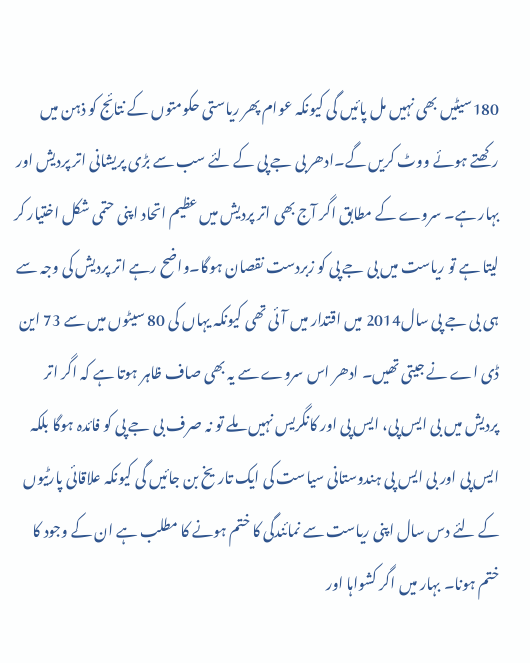180سیٹیں بھی نہیں مل پائیں گی کیونکہ عوام پھر ریاستی حکومتوں کے نتائج کو ذہن میں رکھتے ہوئے ووٹ کریں گے۔ادھر بی جے پی کے لئے سب سے بڑی پریشانی اتر پردیش اور بہار ہے۔ سروے کے مطابق اگر آج بھی اتر پردیش میں عظیم اتحاد اپنی حتمی شکل اختیار کر لیتا ہے تو ریاست میں بی جے پی کو زبردست نقصان ہوگا۔واضح رہے اتر پردیش کی وجہ سے ہی بی جے پی سال2014 میں اقتدار میں آئی تھی کیونکہ یہاں کی 80 سیٹوں میں سے 73 این ڈی اے نے جیتی تھیں۔ ادھر اس سروے سے یہ بھی صاف ظاہر ہوتا ہے کہ اگر اتر پردیش میں بی ایس پی، ایس پی اور کانگریس نہیں ملے تو نہ صرف بی جے پی کو فائدہ ہوگا بلکہ ایس پی اور بی ایس پی ہندوستانی سیاست کی ایک تاریخ بن جائیں گی کیونکہ علاقائی پارٹیوں کے لئے دس سال اپنی ریاست سے نمائندگی کا ختم ہونے کا مطلب ہے ان کے وجود کا ختم ہونا۔ بہار میں اگر کشواہا اور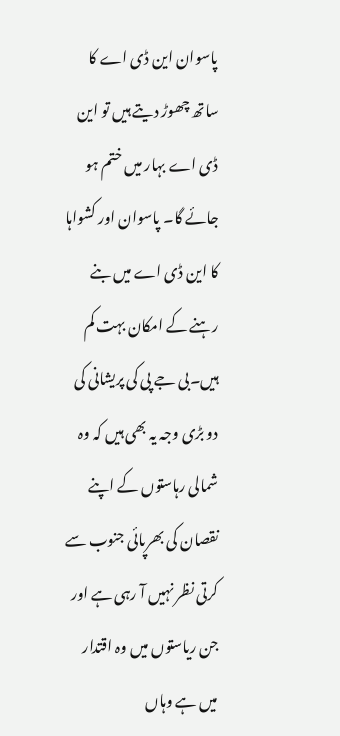پاسوان این ڈی اے کا ساتھ چھوڑ دیتے ہیں تو این ڈی اے بہار میں ختم ہو جائے گا۔ پاسوان اور کشواہا کا این ڈی اے میں بنے رہنے کے امکان بہت کم ہیں۔بی جے پی کی پریشانی کی دو بڑی وجہ یہ بھی ہیں کہ وہ شمالی رہاستوں کے اپنے نقصان کی بھرپائی جنوب سے کرتی نظر نہیں آ رہی ہے اور جن ریاستوں میں وہ اقتدار میں ہے وہاں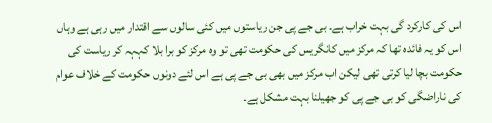اس کی کارکرد گی بہت خراب ہے۔ بی جے پی جن ریاستوں میں کئی سالوں سے اقتدار میں رہی ہے وہاں اس کو یہ فائدہ تھا کہ مرکز میں کانگریس کی حکومت تھی تو وہ مرکز کو برا بلا کہہہ کر ریاست کی حکومت بچا لیا کرتی تھی لیکن اب مرکز میں بھی بی جے پی ہے اس لئے دونوں حکومت کے خلاف عوام کی ناراضگی کو بی جے پی کو جھیلنا بہت مشکل ہے۔